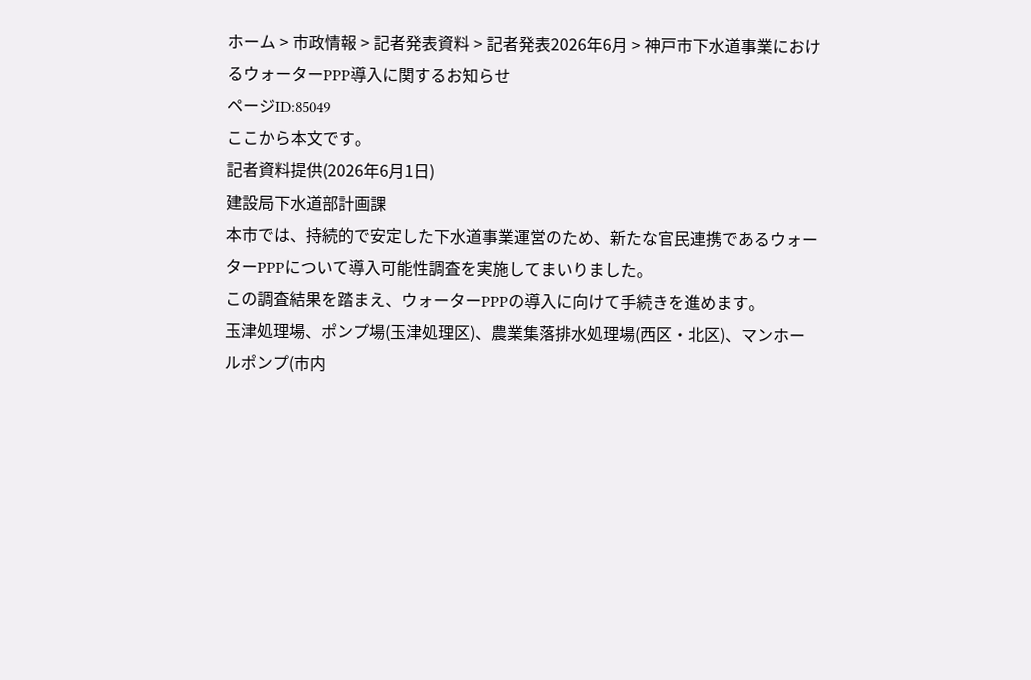ホーム > 市政情報 > 記者発表資料 > 記者発表2026年6月 > 神戸市下水道事業におけるウォーターPPP導入に関するお知らせ
ページID:85049
ここから本文です。
記者資料提供(2026年6月1日)
建設局下水道部計画課
本市では、持続的で安定した下水道事業運営のため、新たな官民連携であるウォーターPPPについて導入可能性調査を実施してまいりました。
この調査結果を踏まえ、ウォーターPPPの導入に向けて手続きを進めます。
玉津処理場、ポンプ場(玉津処理区)、農業集落排水処理場(西区・北区)、マンホールポンプ(市内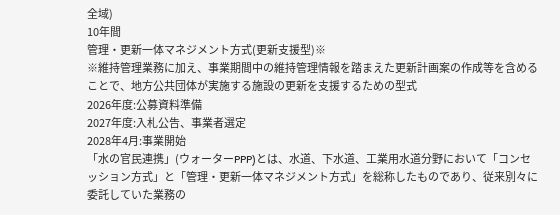全域)
10年間
管理・更新一体マネジメント方式(更新支援型)※
※維持管理業務に加え、事業期間中の維持管理情報を踏まえた更新計画案の作成等を含めることで、地方公共団体が実施する施設の更新を支援するための型式
2026年度:公募資料準備
2027年度:入札公告、事業者選定
2028年4月:事業開始
「水の官民連携」(ウォーターPPP)とは、水道、下水道、工業用水道分野において「コンセッション方式」と「管理・更新一体マネジメント方式」を総称したものであり、従来別々に委託していた業務の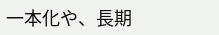一本化や、長期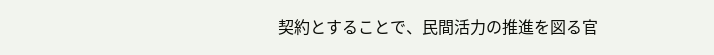契約とすることで、民間活力の推進を図る官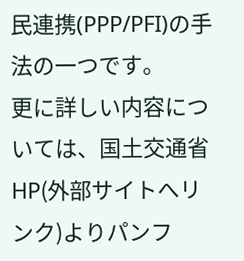民連携(PPP/PFI)の手法の一つです。
更に詳しい内容については、国土交通省HP(外部サイトへリンク)よりパンフ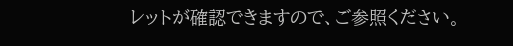レットが確認できますので、ご参照ください。